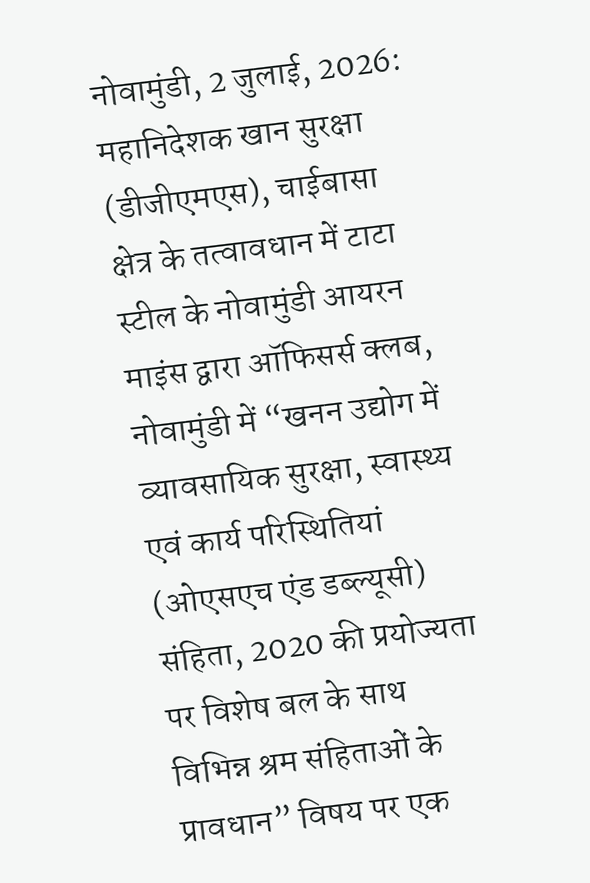नोवामुंडी, 2 जुलाई, 2026: महानिदेशक खान सुरक्षा (डीजीएमएस), चाईबासा क्षेत्र के तत्वावधान में टाटा स्टील के नोवामुंडी आयरन माइंस द्वारा ऑफिसर्स क्लब, नोवामुंडी में “खनन उद्योग में व्यावसायिक सुरक्षा, स्वास्थ्य एवं कार्य परिस्थितियां (ओएसएच एंड डब्ल्यूसी) संहिता, 2020 की प्रयोज्यता पर विशेष बल के साथ विभिन्न श्रम संहिताओं के प्रावधान” विषय पर एक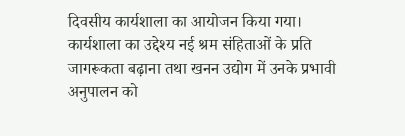दिवसीय कार्यशाला का आयोजन किया गया। कार्यशाला का उद्देश्य नई श्रम संहिताओं के प्रति जागरूकता बढ़ाना तथा खनन उद्योग में उनके प्रभावी अनुपालन को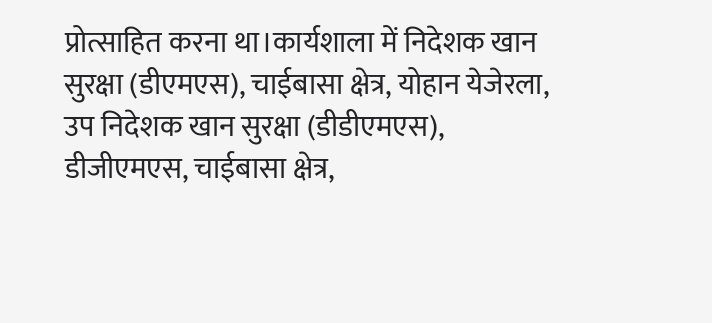प्रोत्साहित करना था।कार्यशाला में निदेशक खान सुरक्षा (डीएमएस), चाईबासा क्षेत्र, योहान येजेरला, उप निदेशक खान सुरक्षा (डीडीएमएस), डीजीएमएस, चाईबासा क्षेत्र,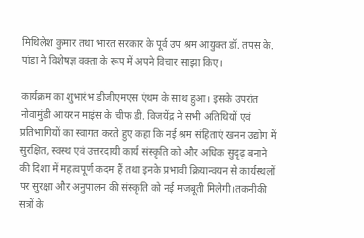मिथिलेश कुमार तथा भारत सरकार के पूर्व उप श्रम आयुक्त डॉ. तपस के. पांडा ने विशेषज्ञ वक्ता के रूप में अपने विचार साझा किए।

कार्यक्रम का शुभारंभ डीजीएमएस एंथम के साथ हुआ। इसके उपरांत नोवामुंडी आयरन माइंस के चीफ डी. विजयेंद्र ने सभी अतिथियों एवं प्रतिभागियों का स्वागत करते हुए कहा कि नई श्रम संहिताएं खनन उद्योग में सुरक्षित, स्वस्थ एवं उत्तरदायी कार्य संस्कृति को और अधिक सुदृढ़ बनाने की दिशा में महत्वपूर्ण कदम हैं तथा इनके प्रभावी क्रियान्वयन से कार्यस्थलों पर सुरक्षा और अनुपालन की संस्कृति को नई मजबूती मिलेगी।तकनीकी सत्रों के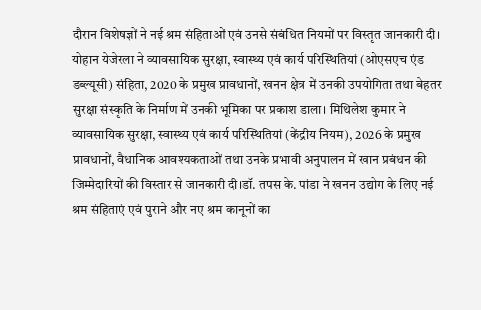दौरान विशेषज्ञों ने नई श्रम संहिताओं एवं उनसे संबंधित नियमों पर विस्तृत जानकारी दी। योहान येजेरला ने व्यावसायिक सुरक्षा, स्वास्थ्य एवं कार्य परिस्थितियां (ओएसएच एंड डब्ल्यूसी) संहिता, 2020 के प्रमुख प्रावधानों, खनन क्षेत्र में उनकी उपयोगिता तथा बेहतर सुरक्षा संस्कृति के निर्माण में उनकी भूमिका पर प्रकाश डाला। मिथिलेश कुमार ने व्यावसायिक सुरक्षा, स्वास्थ्य एवं कार्य परिस्थितियां (केंद्रीय नियम), 2026 के प्रमुख प्रावधानों, वैधानिक आवश्यकताओं तथा उनके प्रभावी अनुपालन में खान प्रबंधन की जिम्मेदारियों की विस्तार से जानकारी दी।डॉ. तपस के. पांडा ने खनन उद्योग के लिए नई श्रम संहिताएं एवं पुराने और नए श्रम कानूनों का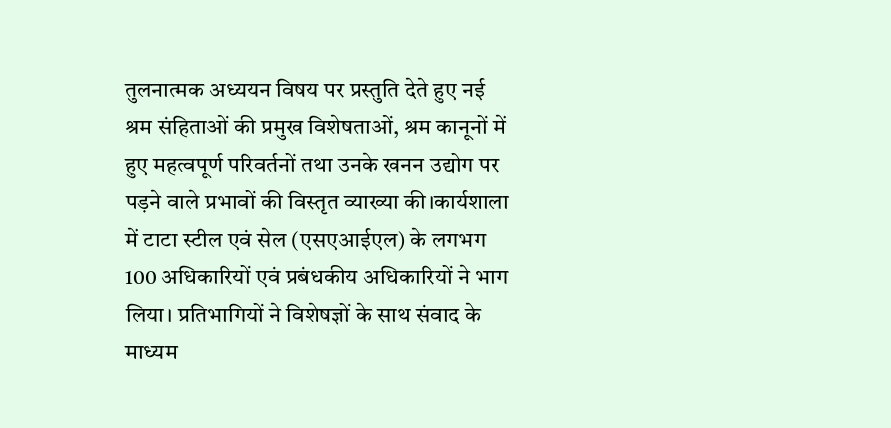तुलनात्मक अध्ययन विषय पर प्रस्तुति देते हुए नई श्रम संहिताओं की प्रमुख विशेषताओं, श्रम कानूनों में हुए महत्वपूर्ण परिवर्तनों तथा उनके खनन उद्योग पर पड़ने वाले प्रभावों की विस्तृत व्याख्या की।कार्यशाला में टाटा स्टील एवं सेल (एसएआईएल) के लगभग 100 अधिकारियों एवं प्रबंधकीय अधिकारियों ने भाग लिया। प्रतिभागियों ने विशेषज्ञों के साथ संवाद के माध्यम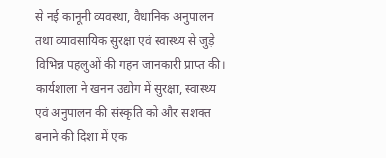से नई कानूनी व्यवस्था, वैधानिक अनुपालन तथा व्यावसायिक सुरक्षा एवं स्वास्थ्य से जुड़े विभिन्न पहलुओं की गहन जानकारी प्राप्त की। कार्यशाला ने खनन उद्योग में सुरक्षा, स्वास्थ्य एवं अनुपालन की संस्कृति को और सशक्त बनाने की दिशा में एक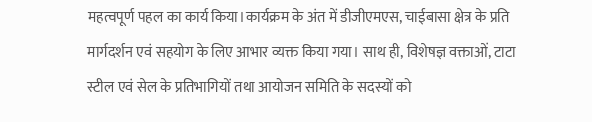महत्वपूर्ण पहल का कार्य किया।कार्यक्रम के अंत में डीजीएमएस, चाईबासा क्षेत्र के प्रति मार्गदर्शन एवं सहयोग के लिए आभार व्यक्त किया गया। साथ ही, विशेषज्ञ वक्ताओं, टाटा स्टील एवं सेल के प्रतिभागियों तथा आयोजन समिति के सदस्यों को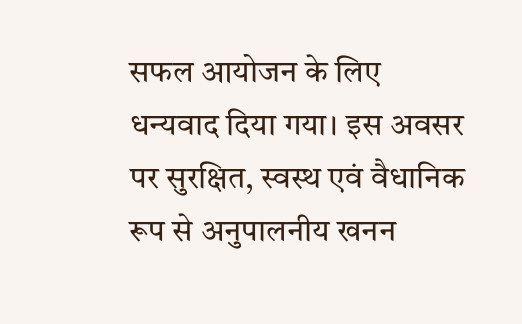सफल आयोजन के लिए धन्यवाद दिया गया। इस अवसर पर सुरक्षित, स्वस्थ एवं वैधानिक रूप से अनुपालनीय खनन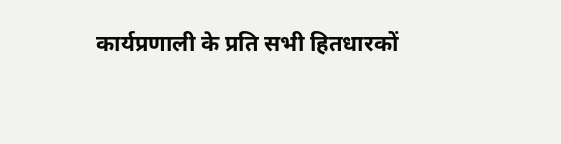कार्यप्रणाली के प्रति सभी हितधारकों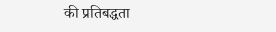की प्रतिबद्धता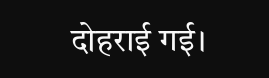दोहराई गई।